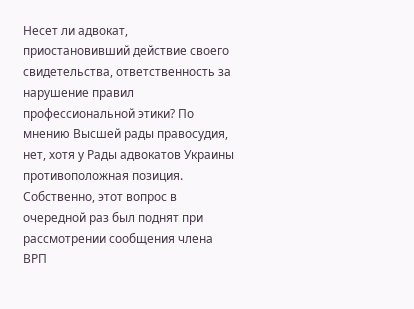Несет ли адвокат, приостановивший действие своего свидетельства, ответственность за нарушение правил профессиональной этики? По мнению Высшей рады правосудия, нет, хотя у Рады адвокатов Украины противоположная позиция.
Собственно, этот вопрос в очередной раз был поднят при рассмотрении сообщения члена ВРП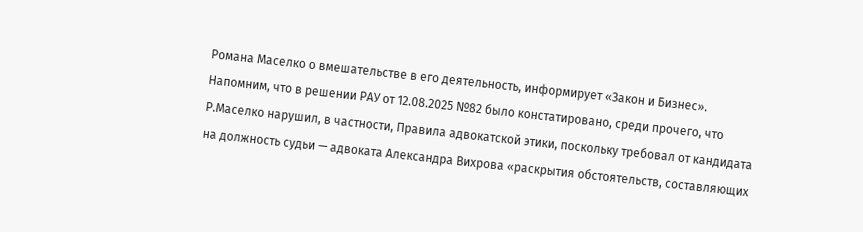Романа Маселко о вмешательстве в его деятельность, информирует «Закон и Бизнес».
Напомним, что в решении РАУ от 12.08.2025 №82 было констатировано, среди прочего, что Р.Маселко нарушил, в частности, Правила адвокатской этики, поскольку требовал от кандидата на должность судьи — адвоката Александра Вихрова «раскрытия обстоятельств, составляющих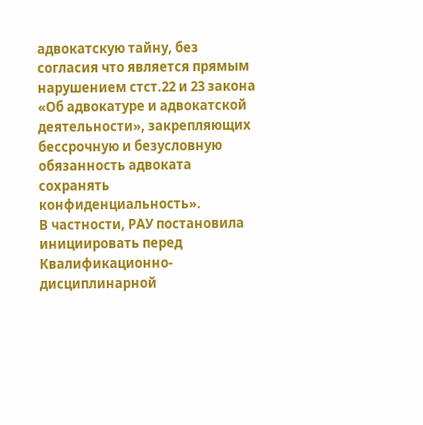адвокатскую тайну, без согласия что является прямым нарушением стст.22 и 23 закона «Об адвокатуре и адвокатской деятельности», закрепляющих бессрочную и безусловную обязанность адвоката сохранять конфиденциальность».
В частности, РАУ постановила инициировать перед Квалификационно-дисциплинарной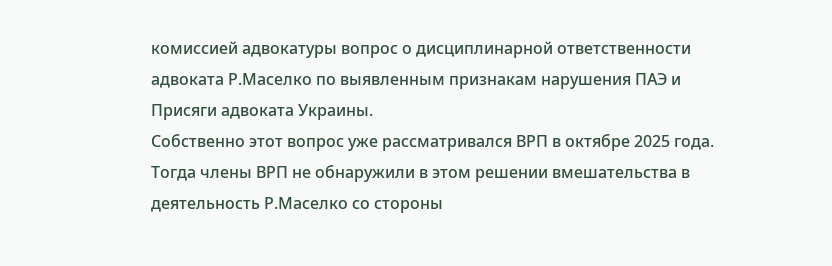комиссией адвокатуры вопрос о дисциплинарной ответственности адвоката Р.Маселко по выявленным признакам нарушения ПАЭ и Присяги адвоката Украины.
Собственно этот вопрос уже рассматривался ВРП в октябре 2025 года. Тогда члены ВРП не обнаружили в этом решении вмешательства в деятельность Р.Маселко со стороны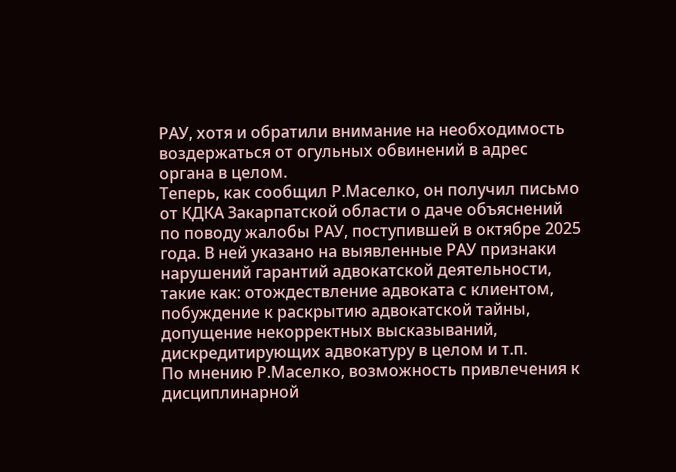РАУ, хотя и обратили внимание на необходимость воздержаться от огульных обвинений в адрес органа в целом.
Теперь, как сообщил Р.Маселко, он получил письмо от КДКА Закарпатской области о даче объяснений по поводу жалобы РАУ, поступившей в октябре 2025 года. В ней указано на выявленные РАУ признаки нарушений гарантий адвокатской деятельности, такие как: отождествление адвоката с клиентом, побуждение к раскрытию адвокатской тайны, допущение некорректных высказываний, дискредитирующих адвокатуру в целом и т.п.
По мнению Р.Маселко, возможность привлечения к дисциплинарной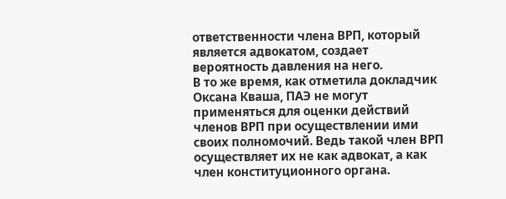ответственности члена ВРП, который является адвокатом, создает вероятность давления на него.
В то же время, как отметила докладчик Оксана Кваша, ПАЭ не могут применяться для оценки действий членов ВРП при осуществлении ими своих полномочий. Ведь такой член ВРП осуществляет их не как адвокат, а как член конституционного органа.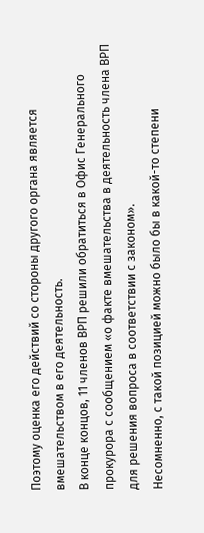Поэтому оценка его действий со стороны другого органа является вмешательством в его деятельность.
В конце концов, 11 членов ВРП решили обратиться в Офис Генерального прокурора с сообщением «о факте вмешательства в деятельность члена ВРП для решения вопроса в соответствии с законом».
Несомненно, с такой позицией можно было бы в какой-то степени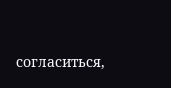согласиться,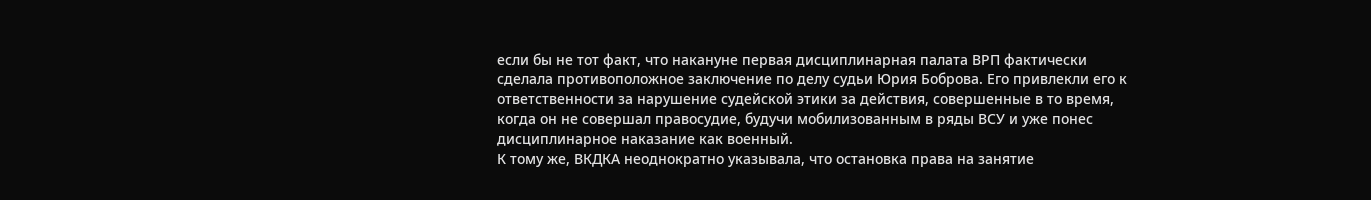если бы не тот факт, что накануне первая дисциплинарная палата ВРП фактически сделала противоположное заключение по делу судьи Юрия Боброва. Его привлекли его к ответственности за нарушение судейской этики за действия, совершенные в то время, когда он не совершал правосудие, будучи мобилизованным в ряды ВСУ и уже понес дисциплинарное наказание как военный.
К тому же, ВКДКА неоднократно указывала, что остановка права на занятие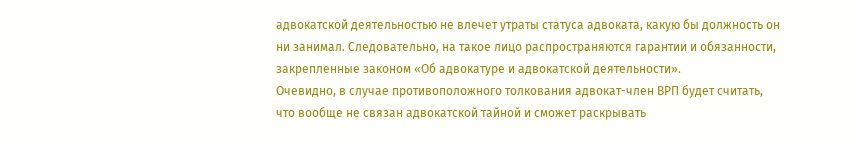адвокатской деятельностью не влечет утраты статуса адвоката, какую бы должность он ни занимал. Следовательно, на такое лицо распространяются гарантии и обязанности, закрепленные законом «Об адвокатуре и адвокатской деятельности».
Очевидно, в случае противоположного толкования адвокат-член ВРП будет считать, что вообще не связан адвокатской тайной и сможет раскрывать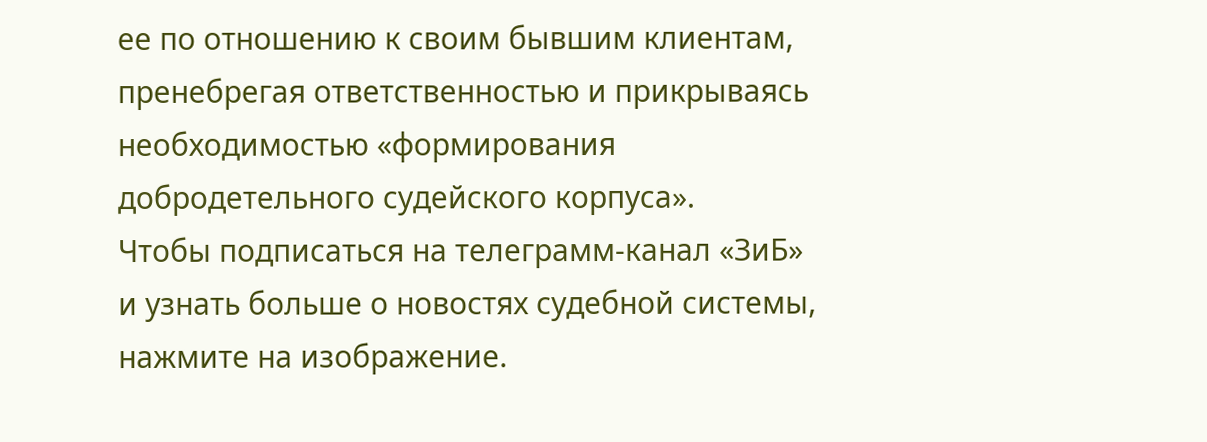ее по отношению к своим бывшим клиентам, пренебрегая ответственностью и прикрываясь необходимостью «формирования добродетельного судейского корпуса».
Чтобы подписаться на телеграмм-канал «ЗиБ» и узнать больше о новостях судебной системы, нажмите на изображение.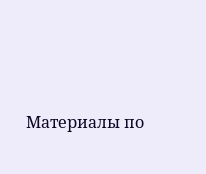Материалы по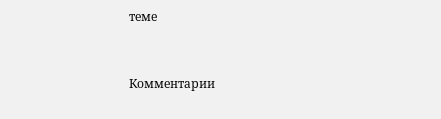теме


Комментарии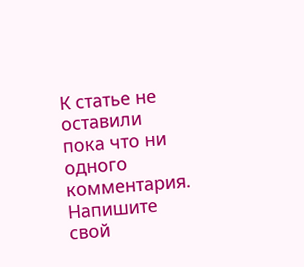К статье не оставили пока что ни одного комментария. Напишите свой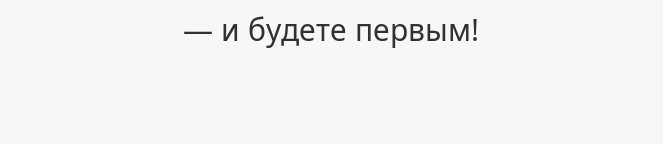— и будете первым!